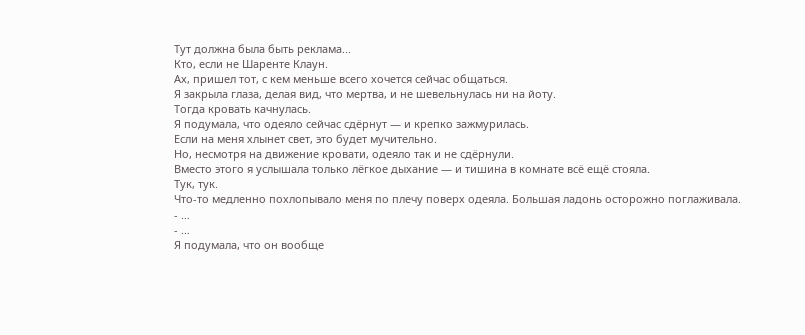Тут должна была быть реклама...
Кто, если не Шаренте Клаун.
Ах, пришел тот, с кем меньше всего хочется сейчас общаться.
Я закрыла глаза, делая вид, что мертва, и не шевельнулась ни на йоту.
Тогда кровать качнулась.
Я подумала, что одеяло сейчас сдёрнут — и крепко зажмурилась.
Если на меня хлынет свет, это будет мучительно.
Но, несмотря на движение кровати, одеяло так и не сдёрнули.
Вместо этого я услышала только лёгкое дыхание — и тишина в комнате всё ещё стояла.
Тук, тук.
Что-то медленно похлопывало меня по плечу поверх одеяла. Большая ладонь осторожно поглаживала.
- …
- …
Я подумала, что он вообще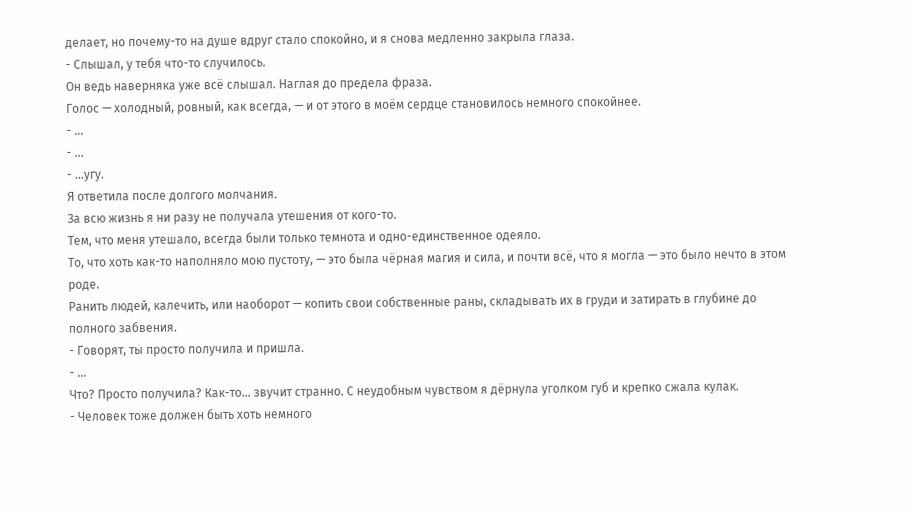делает, но почему-то на душе вдруг стало спокойно, и я снова медленно закрыла глаза.
- Слышал, у тебя что-то случилось.
Он ведь наверняка уже всё слышал. Наглая до предела фраза.
Голос — холодный, ровный, как всегда, — и от этого в моём сердце становилось немного спокойнее.
- …
- …
- …угу.
Я ответила после долгого молчания.
За всю жизнь я ни разу не получала утешения от кого-то.
Тем, что меня утешало, всегда были только темнота и одно-единственное одеяло.
То, что хоть как-то наполняло мою пустоту, — это была чёрная магия и сила, и почти всё, что я могла — это было нечто в этом роде.
Ранить людей, калечить, или наоборот — копить свои собственные раны, складывать их в груди и затирать в глубине до полного забвения.
- Говорят, ты просто получила и пришла.
- …
Что? Просто получила? Как-то… звучит странно. С неудобным чувством я дёрнула уголком губ и крепко сжала кулак.
- Человек тоже должен быть хоть немного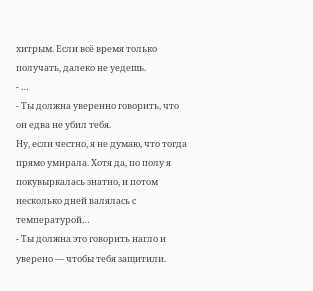хитрым. Если всё время только получать, далеко не уедешь.
- …
- Ты должна уверенно говорить, что он едва не убил тебя.
Ну, если честно, я не думаю, что тогда прямо умирала. Хотя да, по полу я покувыркалась знатно, и потом несколько дней валялась с температурой…
- Ты должна это говорить нагло и уверено — чтобы тебя защитили.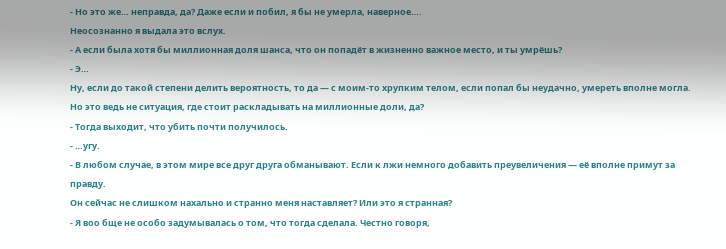- Но это же… неправда, да? Даже если и побил, я бы не умерла, наверное….
Неосознанно я выдала это вслух.
- А если была хотя бы миллионная доля шанса, что он попадёт в жизненно важное место, и ты умрёшь?
- Э…
Ну, если до такой степени делить вероятность, то да — с моим-то хрупким телом, если попал бы неудачно, умереть вполне могла.
Но это ведь не ситуация, где стоит раскладывать на миллионные доли, да?
- Тогда выходит, что убить почти получилось.
- …угу.
- В любом случае, в этом мире все друг друга обманывают. Если к лжи немного добавить преувеличения — её вполне примут за правду.
Он сейчас не слишком нахально и странно меня наставляет? Или это я странная?
- Я воо бще не особо задумывалась о том, что тогда сделала. Честно говоря,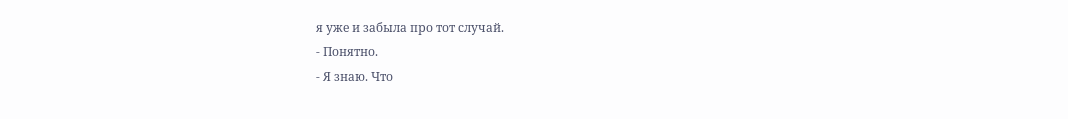я уже и забыла про тот случай.
- Понятно.
- Я знаю. Что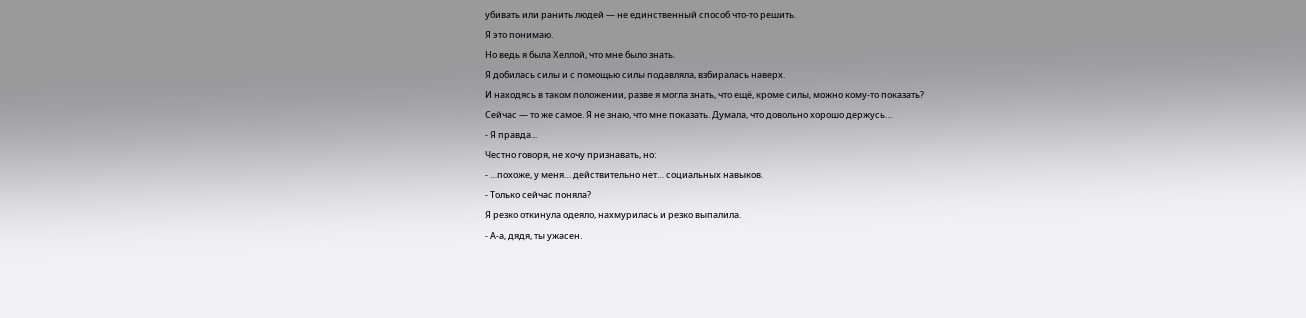убивать или ранить людей — не единственный способ что-то решить.
Я это понимаю.
Но ведь я была Хеллой, что мне было знать.
Я добилась силы и с помощью силы подавляла, взбиралась наверх.
И находясь в таком положении, разве я могла знать, что ещё, кроме силы, можно кому-то показать?
Сейчас — то же самое. Я не знаю, что мне показать. Думала, что довольно хорошо держусь…
- Я правда...
Честно говоря, не хочу признавать, но:
- …похоже, у меня… действительно нет… социальных навыков.
- Только сейчас поняла?
Я резко откинула одеяло, нахмурилась и резко выпалила.
- А-а, дядя, ты ужасен.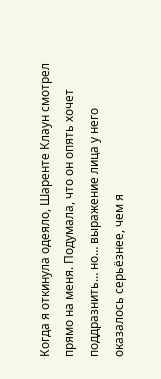Когда я откинула одеяло, Шаренте Клаун смотрел прямо на меня. Подумала, что он опять хочет поддразнить… но… выражение лица у него оказалось серьёзнее, чем я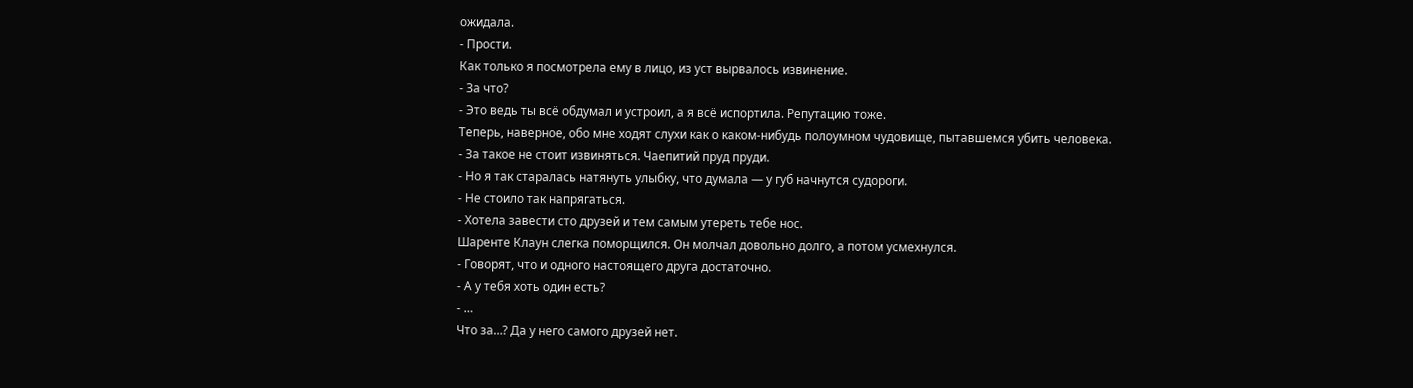ожидала.
- Прости.
Как только я посмотрела ему в лицо, из уст вырвалось извинение.
- За что?
- Это ведь ты всё обдумал и устроил, а я всё испортила. Репутацию тоже.
Теперь, наверное, обо мне ходят слухи как о каком-нибудь полоумном чудовище, пытавшемся убить человека.
- За такое не стоит извиняться. Чаепитий пруд пруди.
- Но я так старалась натянуть улыбку, что думала — у губ начнутся судороги.
- Не стоило так напрягаться.
- Хотела завести сто друзей и тем самым утереть тебе нос.
Шаренте Клаун слегка поморщился. Он молчал довольно долго, а потом усмехнулся.
- Говорят, что и одного настоящего друга достаточно.
- А у тебя хоть один есть?
- …
Что за…? Да у него самого друзей нет.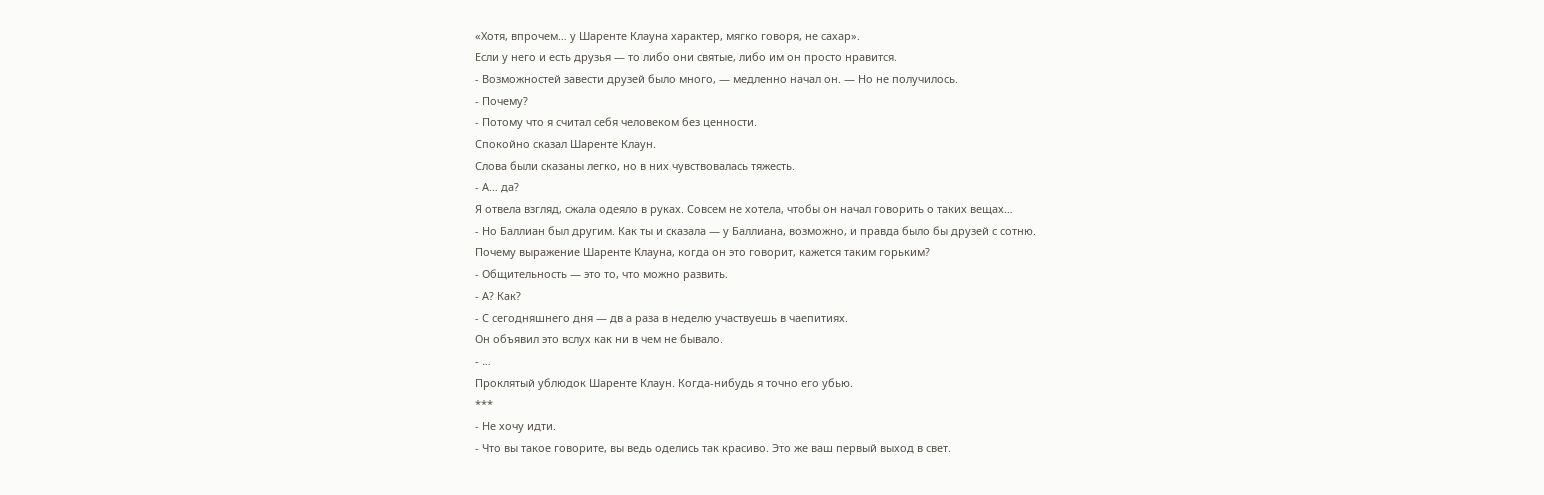«Хотя, впрочем… у Шаренте Клауна характер, мягко говоря, не сахар».
Если у него и есть друзья — то либо они святые, либо им он просто нравится.
- Возможностей завести друзей было много, — медленно начал он. — Но не получилось.
- Почему?
- Потому что я считал себя человеком без ценности.
Спокойно сказал Шаренте Клаун.
Слова были сказаны легко, но в них чувствовалась тяжесть.
- А… да?
Я отвела взгляд, сжала одеяло в руках. Совсем не хотела, чтобы он начал говорить о таких вещах…
- Но Баллиан был другим. Как ты и сказала — у Баллиана, возможно, и правда было бы друзей с сотню.
Почему выражение Шаренте Клауна, когда он это говорит, кажется таким горьким?
- Общительность — это то, что можно развить.
- А? Как?
- С сегодняшнего дня — дв а раза в неделю участвуешь в чаепитиях.
Он объявил это вслух как ни в чем не бывало.
- …
Проклятый ублюдок Шаренте Клаун. Когда-нибудь я точно его убью.
***
- Не хочу идти.
- Что вы такое говорите, вы ведь оделись так красиво. Это же ваш первый выход в свет.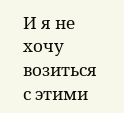И я не хочу возиться с этими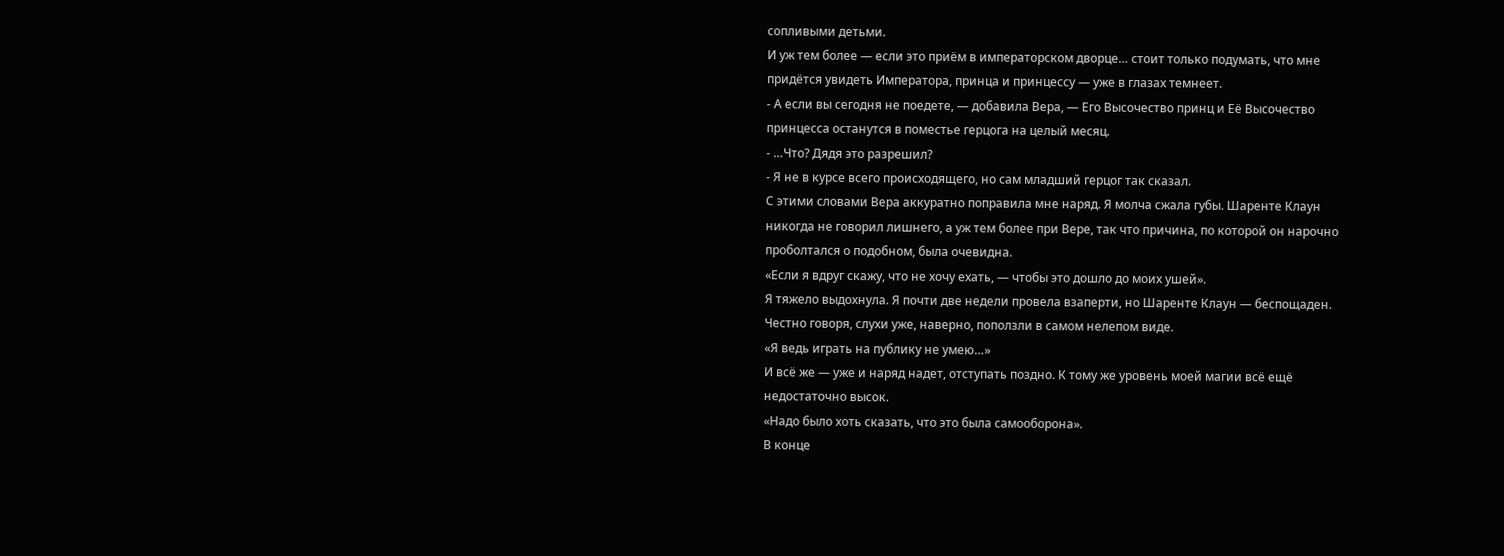сопливыми детьми.
И уж тем более — если это приём в императорском дворце… стоит только подумать, что мне придётся увидеть Императора, принца и принцессу — уже в глазах темнеет.
- А если вы сегодня не поедете, — добавила Вера, — Его Высочество принц и Её Высочество принцесса останутся в поместье герцога на целый месяц.
- …Что? Дядя это разрешил?
- Я не в курсе всего происходящего, но сам младший герцог так сказал.
С этими словами Вера аккуратно поправила мне наряд. Я молча сжала губы. Шаренте Клаун никогда не говорил лишнего, а уж тем более при Вере, так что причина, по которой он нарочно проболтался о подобном, была очевидна.
«Если я вдруг скажу, что не хочу ехать, — чтобы это дошло до моих ушей».
Я тяжело выдохнула. Я почти две недели провела взаперти, но Шаренте Клаун — беспощаден.
Честно говоря, слухи уже, наверно, поползли в самом нелепом виде.
«Я ведь играть на публику не умею…»
И всё же — уже и наряд надет, отступать поздно. К тому же уровень моей магии всё ещё недостаточно высок.
«Надо было хоть сказать, что это была самооборона».
В конце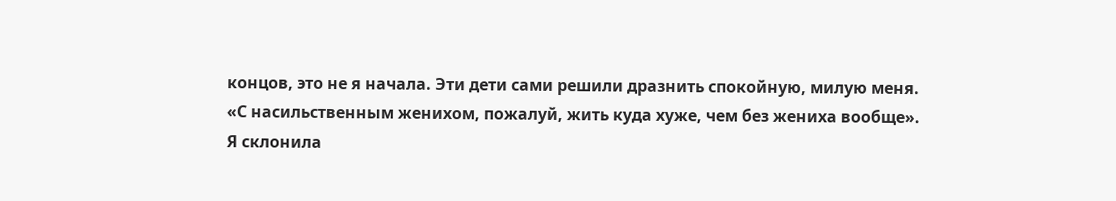концов, это не я начала. Эти дети сами решили дразнить спокойную, милую меня.
«С насильственным женихом, пожалуй, жить куда хуже, чем без жениха вообще».
Я склонила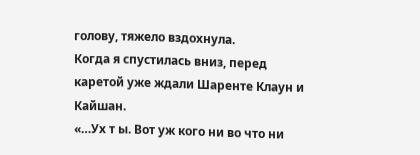голову, тяжело вздохнула.
Когда я спустилась вниз, перед каретой уже ждали Шаренте Клаун и Кайшан.
«…Ух т ы. Вот уж кого ни во что ни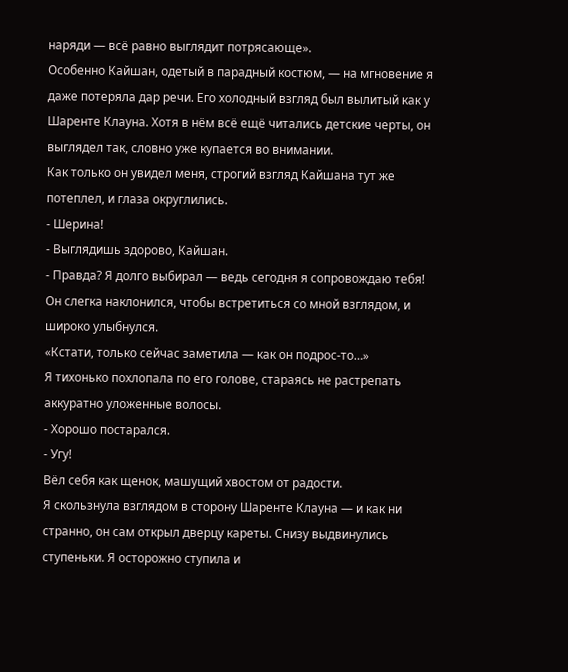наряди — всё равно выглядит потрясающе».
Особенно Кайшан, одетый в парадный костюм, — на мгновение я даже потеряла дар речи. Его холодный взгляд был вылитый как у Шаренте Клауна. Хотя в нём всё ещё читались детские черты, он выглядел так, словно уже купается во внимании.
Как только он увидел меня, строгий взгляд Кайшана тут же потеплел, и глаза округлились.
- Шерина!
- Выглядишь здорово, Кайшан.
- Правда? Я долго выбирал — ведь сегодня я сопровождаю тебя!
Он слегка наклонился, чтобы встретиться со мной взглядом, и широко улыбнулся.
«Кстати, только сейчас заметила — как он подрос-то…»
Я тихонько похлопала по его голове, стараясь не растрепать аккуратно уложенные волосы.
- Хорошо постарался.
- Угу!
Вёл себя как щенок, машущий хвостом от радости.
Я скользнула взглядом в сторону Шаренте Клауна — и как ни странно, он сам открыл дверцу кареты. Снизу выдвинулись ступеньки. Я осторожно ступила и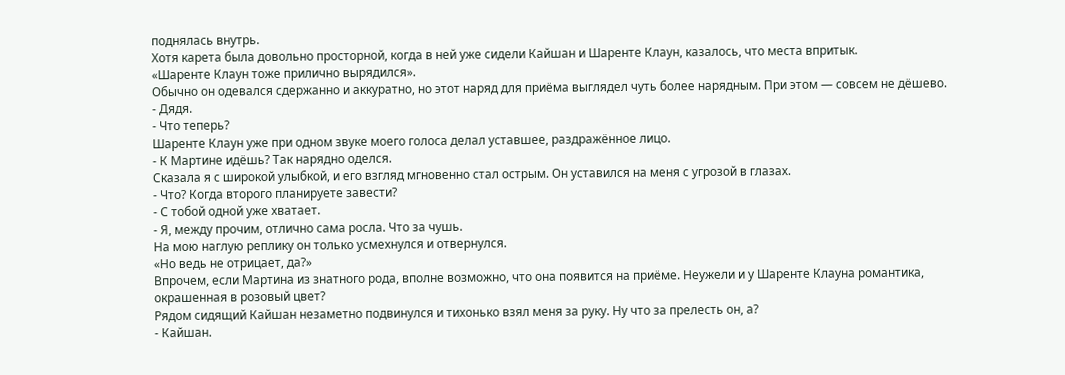поднялась внутрь.
Хотя карета была довольно просторной, когда в ней уже сидели Кайшан и Шаренте Клаун, казалось, что места впритык.
«Шаренте Клаун тоже прилично вырядился».
Обычно он одевался сдержанно и аккуратно, но этот наряд для приёма выглядел чуть более нарядным. При этом — совсем не дёшево.
- Дядя.
- Что теперь?
Шаренте Клаун уже при одном звуке моего голоса делал уставшее, раздражённое лицо.
- К Мартине идёшь? Так нарядно оделся.
Сказала я с широкой улыбкой, и его взгляд мгновенно стал острым. Он уставился на меня с угрозой в глазах.
- Что? Когда второго планируете завести?
- С тобой одной уже хватает.
- Я, между прочим, отлично сама росла. Что за чушь.
На мою наглую реплику он только усмехнулся и отвернулся.
«Но ведь не отрицает, да?»
Впрочем, если Мартина из знатного рода, вполне возможно, что она появится на приёме. Неужели и у Шаренте Клауна романтика, окрашенная в розовый цвет?
Рядом сидящий Кайшан незаметно подвинулся и тихонько взял меня за руку. Ну что за прелесть он, а?
- Кайшан.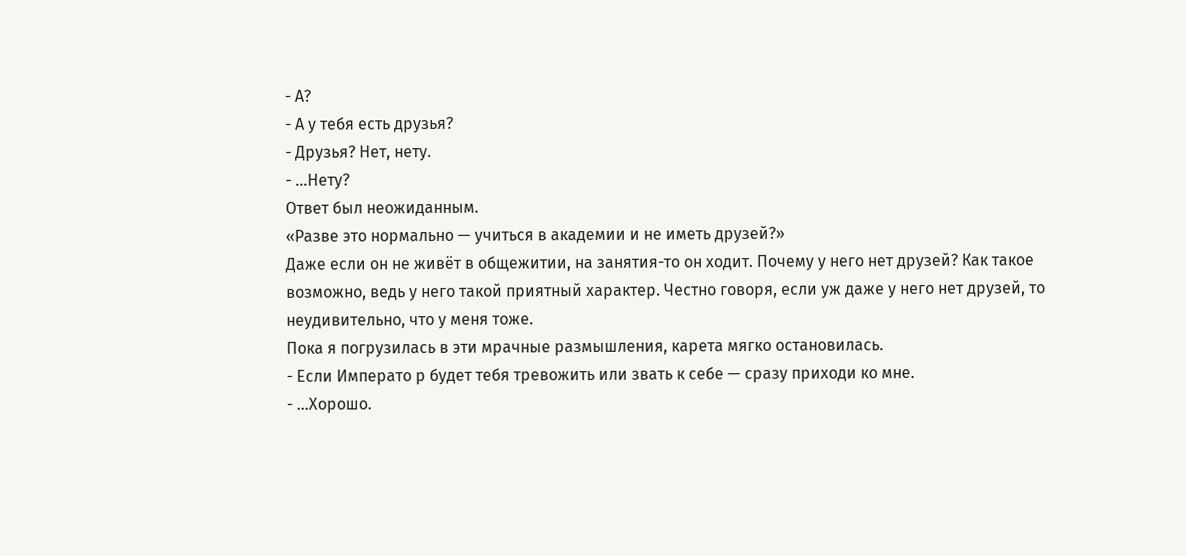- А?
- А у тебя есть друзья?
- Друзья? Нет, нету.
- …Нету?
Ответ был неожиданным.
«Разве это нормально — учиться в академии и не иметь друзей?»
Даже если он не живёт в общежитии, на занятия-то он ходит. Почему у него нет друзей? Как такое возможно, ведь у него такой приятный характер. Честно говоря, если уж даже у него нет друзей, то неудивительно, что у меня тоже.
Пока я погрузилась в эти мрачные размышления, карета мягко остановилась.
- Если Императо р будет тебя тревожить или звать к себе — сразу приходи ко мне.
- …Хорошо.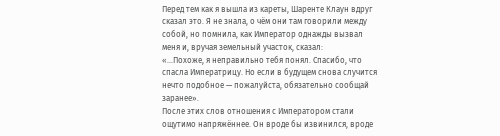Перед тем как я вышла из кареты, Шаренте Клаун вдруг сказал это. Я не знала, о чём они там говорили между собой, но помнила, как Император однажды вызвал меня и, вручая земельный участок, сказал:
«…Похоже, я неправильно тебя понял. Спасибо, что спасла Императрицу. Но если в будущем снова случится нечто подобное — пожалуйста, обязательно сообщай заранее».
После этих слов отношения с Императором стали ощутимо напряжённее. Он вроде бы извинился, вроде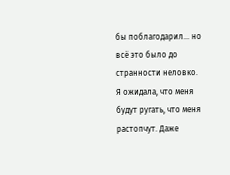бы поблагодарил… но всё это было до странности неловко.
Я ожидала, что меня будут ругать, что меня растопчут. Даже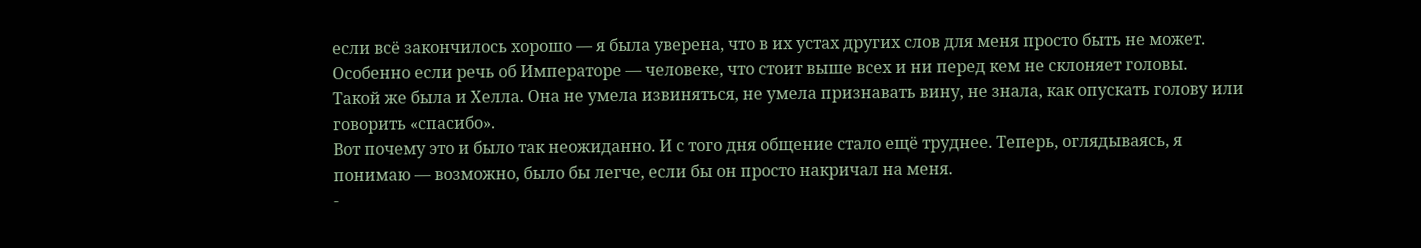если всё закончилось хорошо — я была уверена, что в их устах других слов для меня просто быть не может.
Особенно если речь об Императоре — человеке, что стоит выше всех и ни перед кем не склоняет головы.
Такой же была и Хелла. Она не умела извиняться, не умела признавать вину, не знала, как опускать голову или говорить «спасибо».
Вот почему это и было так неожиданно. И с того дня общение стало ещё труднее. Теперь, оглядываясь, я понимаю — возможно, было бы легче, если бы он просто накричал на меня.
-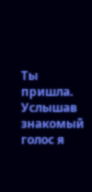Ты пришла.
Услышав знакомый голос я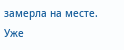замерла на месте.
Уже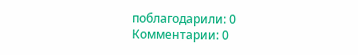поблагодарили: 0
Комментарии: 0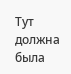Тут должна была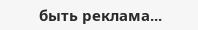быть реклама...